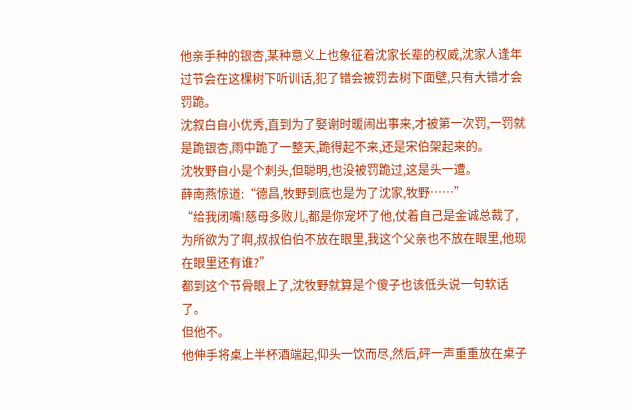他亲手种的银杏,某种意义上也象征着沈家长辈的权威,沈家人逢年过节会在这棵树下听训话,犯了错会被罚去树下面壁,只有大错才会罚跪。
沈叙白自小优秀,直到为了娶谢时暖闹出事来,才被第一次罚,一罚就是跪银杏,雨中跪了一整天,跪得起不来,还是宋伯架起来的。
沈牧野自小是个刺头,但聪明,也没被罚跪过,这是头一遭。
薛南燕惊道:“德昌,牧野到底也是为了沈家,牧野……”
“给我闭嘴!慈母多败儿,都是你宠坏了他,仗着自己是金诚总裁了,为所欲为了啊,叔叔伯伯不放在眼里,我这个父亲也不放在眼里,他现在眼里还有谁?”
都到这个节骨眼上了,沈牧野就算是个傻子也该低头说一句软话了。
但他不。
他伸手将桌上半杯酒端起,仰头一饮而尽,然后,砰一声重重放在桌子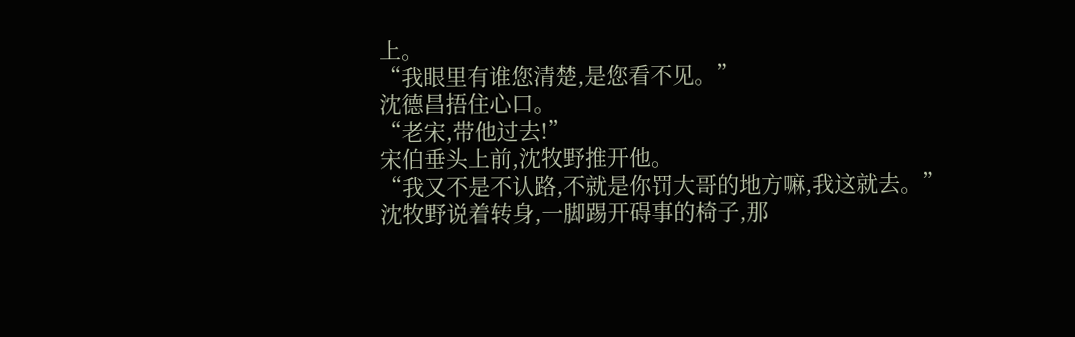上。
“我眼里有谁您清楚,是您看不见。”
沈德昌捂住心口。
“老宋,带他过去!”
宋伯垂头上前,沈牧野推开他。
“我又不是不认路,不就是你罚大哥的地方嘛,我这就去。”
沈牧野说着转身,一脚踢开碍事的椅子,那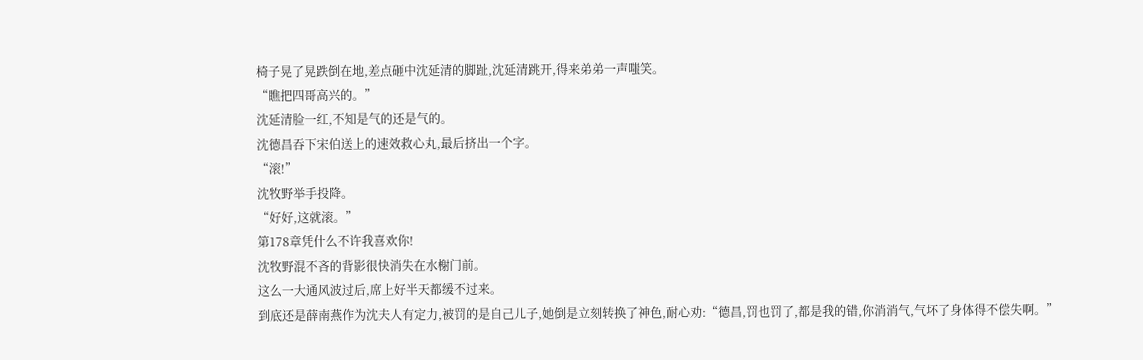椅子晃了晃跌倒在地,差点砸中沈延清的脚趾,沈延清跳开,得来弟弟一声嗤笑。
“瞧把四哥高兴的。”
沈延清脸一红,不知是气的还是气的。
沈德昌吞下宋伯送上的速效救心丸,最后挤出一个字。
“滚!”
沈牧野举手投降。
“好好,这就滚。”
第178章凭什么不许我喜欢你!
沈牧野混不吝的背影很快消失在水榭门前。
这么一大通风波过后,席上好半天都缓不过来。
到底还是薛南燕作为沈夫人有定力,被罚的是自己儿子,她倒是立刻转换了神色,耐心劝:“德昌,罚也罚了,都是我的错,你消消气,气坏了身体得不偿失啊。”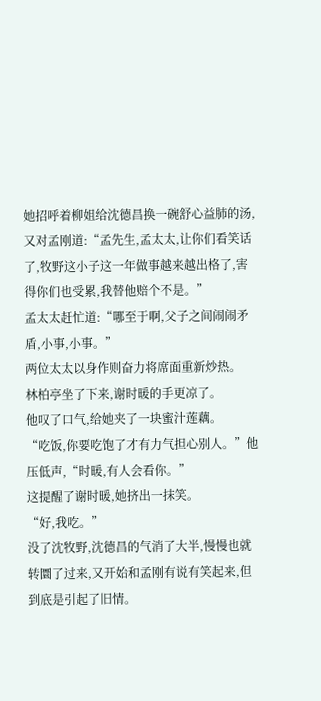她招呼着柳姐给沈德昌换一碗舒心益肺的汤,又对孟刚道:“孟先生,孟太太,让你们看笑话了,牧野这小子这一年做事越来越出格了,害得你们也受累,我替他赔个不是。”
孟太太赶忙道:“哪至于啊,父子之间闹闹矛盾,小事,小事。”
两位太太以身作则奋力将席面重新炒热。
林柏亭坐了下来,谢时暖的手更凉了。
他叹了口气,给她夹了一块蜜汁莲藕。
“吃饭,你要吃饱了才有力气担心别人。”他压低声,“时暖,有人会看你。”
这提醒了谢时暖,她挤出一抹笑。
“好,我吃。”
没了沈牧野,沈德昌的气消了大半,慢慢也就转圜了过来,又开始和孟刚有说有笑起来,但到底是引起了旧情。